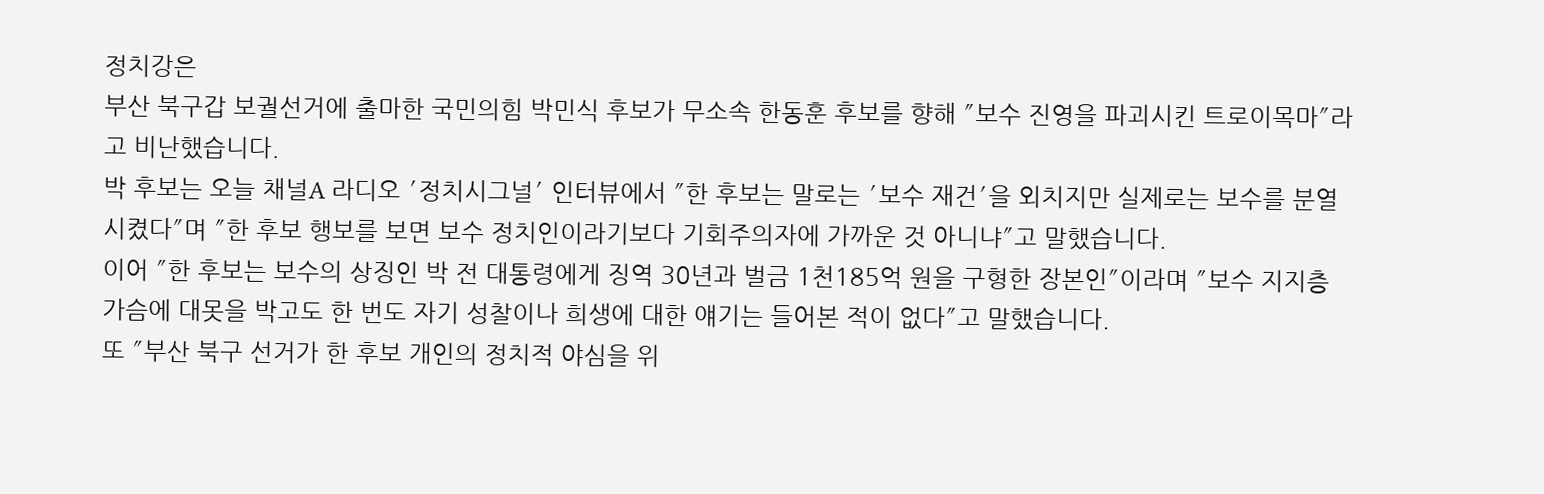정치강은
부산 북구갑 보궐선거에 출마한 국민의힘 박민식 후보가 무소속 한동훈 후보를 향해 ″보수 진영을 파괴시킨 트로이목마″라고 비난했습니다.
박 후보는 오늘 채널A 라디오 ′정치시그널′ 인터뷰에서 ″한 후보는 말로는 ′보수 재건′을 외치지만 실제로는 보수를 분열시켰다″며 ″한 후보 행보를 보면 보수 정치인이라기보다 기회주의자에 가까운 것 아니냐″고 말했습니다.
이어 ″한 후보는 보수의 상징인 박 전 대통령에게 징역 30년과 벌금 1천185억 원을 구형한 장본인″이라며 ″보수 지지층 가슴에 대못을 박고도 한 번도 자기 성찰이나 희생에 대한 얘기는 들어본 적이 없다″고 말했습니다.
또 ″부산 북구 선거가 한 후보 개인의 정치적 야심을 위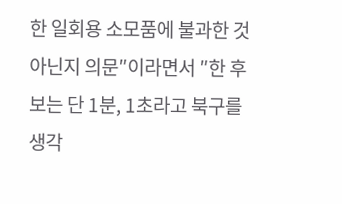한 일회용 소모품에 불과한 것 아닌지 의문″이라면서 ″한 후보는 단 1분, 1초라고 북구를 생각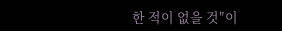한 적이 없을 것″이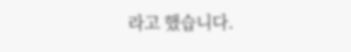라고 했습니다.